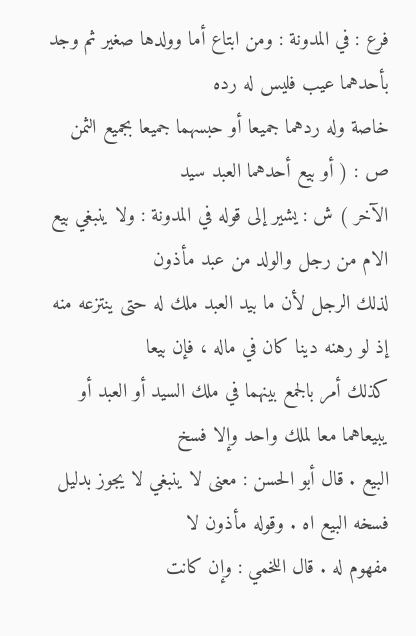فرع : في المدونة : ومن ابتاع أما وولدها صغير ثم وجد بأحدهما عيب فليس له رده
خاصة وله ردهما جميعا أو حبسهما جميعا بجميع الثمن ص : ( أو بيع أحدهما العبد سيد
الآخر ) ش : يشير إلى قوله في المدونة : ولا ينبغي بيع الام من رجل والولد من عبد مأذون
لذلك الرجل لأن ما بيد العبد ملك له حتى ينتزعه منه إذ لو رهنه دينا كان في ماله ، فإن بيعا
كذلك أمر بالجمع بينهما في ملك السيد أو العبد أو يبيعاهما معا لملك واحد وإلا فسخ
البيع . قال أبو الحسن : معنى لا ينبغي لا يجوز بدليل فسخه البيع اه . وقوله مأذون لا
مفهوم له . قال اللخمي : وإن كانت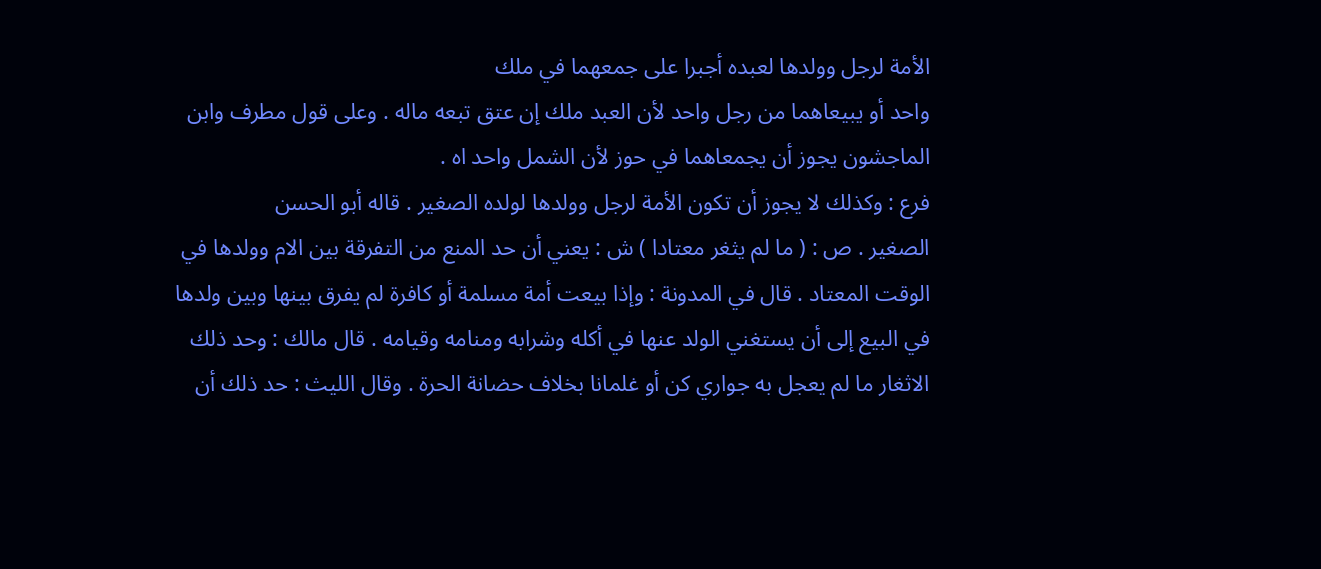الأمة لرجل وولدها لعبده أجبرا على جمعهما في ملك
واحد أو يبيعاهما من رجل واحد لأن العبد ملك إن عتق تبعه ماله . وعلى قول مطرف وابن
الماجشون يجوز أن يجمعاهما في حوز لأن الشمل واحد اه .
فرع : وكذلك لا يجوز أن تكون الأمة لرجل وولدها لولده الصغير . قاله أبو الحسن
الصغير . ص : ( ما لم يثغر معتادا ) ش : يعني أن حد المنع من التفرقة بين الام وولدها في
الوقت المعتاد . قال في المدونة : وإذا بيعت أمة مسلمة أو كافرة لم يفرق بينها وبين ولدها
في البيع إلى أن يستغني الولد عنها في أكله وشرابه ومنامه وقيامه . قال مالك : وحد ذلك
الاثغار ما لم يعجل به جواري كن أو غلمانا بخلاف حضانة الحرة . وقال الليث : حد ذلك أن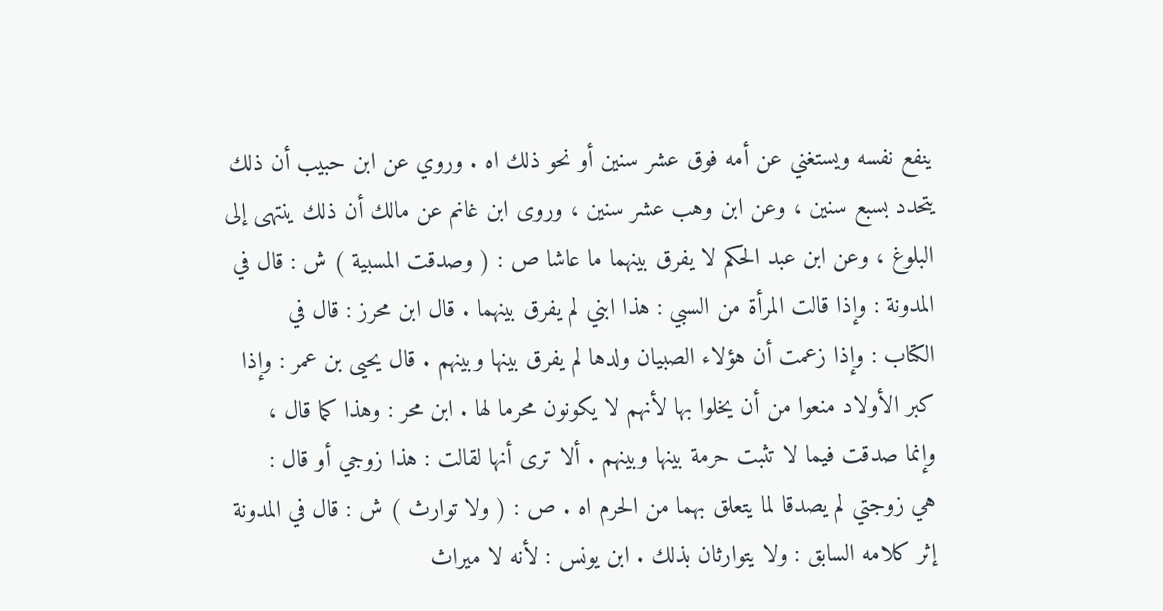ينفع نفسه ويستغني عن أمه فوق عشر سنين أو نحو ذلك اه . وروي عن ابن حبيب أن ذلك
يتحدد بسبع سنين ، وعن ابن وهب عشر سنين ، وروى ابن غانم عن مالك أن ذلك ينتهى إلى
البلوغ ، وعن ابن عبد الحكم لا يفرق بينهما ما عاشا ص : ( وصدقت المسبية ) ش : قال في
المدونة : وإذا قالت المرأة من السبي : هذا ابني لم يفرق بينهما . قال ابن محرز : قال في
الكتاب : وإذا زعمت أن هؤلاء الصبيان ولدها لم يفرق بينها وبينهم . قال يحيى بن عمر : وإذا
كبر الأولاد منعوا من أن يخلوا بها لأنهم لا يكونون محرما لها . ابن محر : وهذا كما قال ،
وإنما صدقت فيما لا تثبت حرمة بينها وبينهم . ألا ترى أنها لقالت : هذا زوجي أو قال :
هي زوجتي لم يصدقا لما يتعلق بهما من الحرم اه . ص : ( ولا توارث ) ش : قال في المدونة
إثر كلامه السابق : ولا يتوارثان بذلك . ابن يونس : لأنه لا ميراث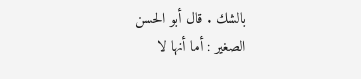بالشك . قال أبو الحسن
الصغير : أما أنها لا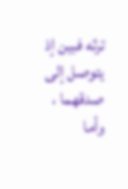ترثه فبين إذ يتوصل إلى صدقهما ، وأما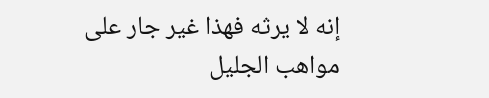إنه لا يرثه فهذا غير جار على
مواهب الجليل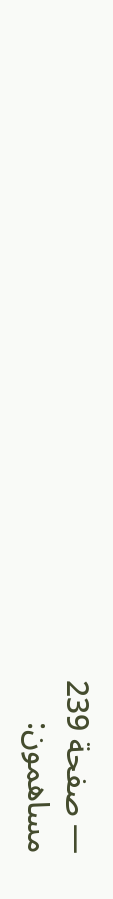— صفحة 239
مساهمون: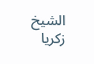الشيخ زكريا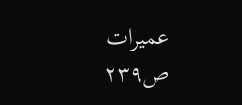عميرات
ص٢٣٩